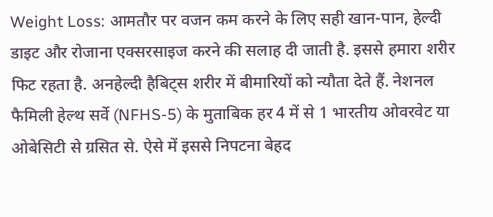Weight Loss: आमतौर पर वजन कम करने के लिए सही खान-पान, हेल्दी डाइट और रोजाना एक्सरसाइज करने की सलाह दी जाती है. इससे हमारा शरीर फिट रहता है. अनहेल्दी हैबिट्स शरीर में बीमारियों को न्यौता देते हैं. नेशनल फैमिली हेल्थ सर्वे (NFHS-5) के मुताबिक हर 4 में से 1 भारतीय ओवरवेट या ओबेसिटी से ग्रसित से. ऐसे में इससे निपटना बेहद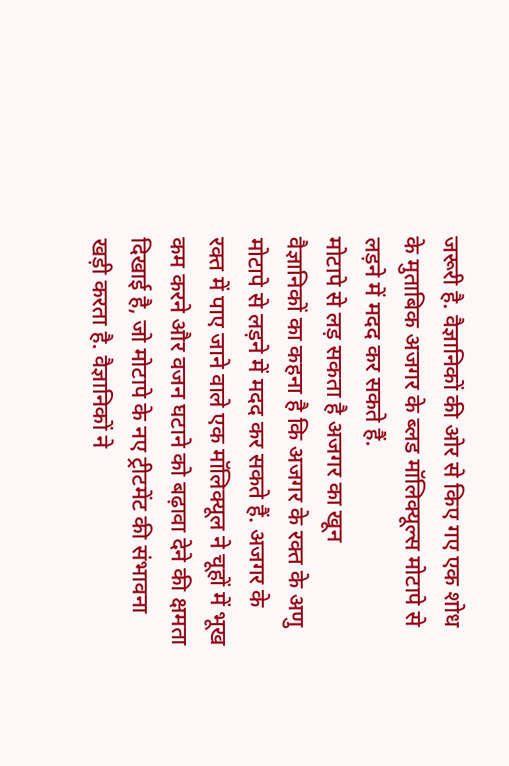जरूरी है. वैज्ञानिकों की ओर से किए गए एक शोध के मुताबिक अजगर के ब्लड मॉलिक्यूल्स मोटापे से लड़ने में मदद कर सकते हैं.
मोटापे से लड़ सकता है अजगर का खून
वैज्ञानिकों का कहना है कि अजगर के रक्त के अणु मोटापे से लड़ने में मदद कर सकते हैं. अजगर के रक्त में पाए जाने वाले एक मॉलिक्यूल ने चूहों में भूख कम करने और वजन घटाने को बढ़ावा देने की क्षमता दिखाई है, जो मोटापे के नए ट्रीटमेंट की संभावना खड़ी करता है. वैज्ञानिकों ने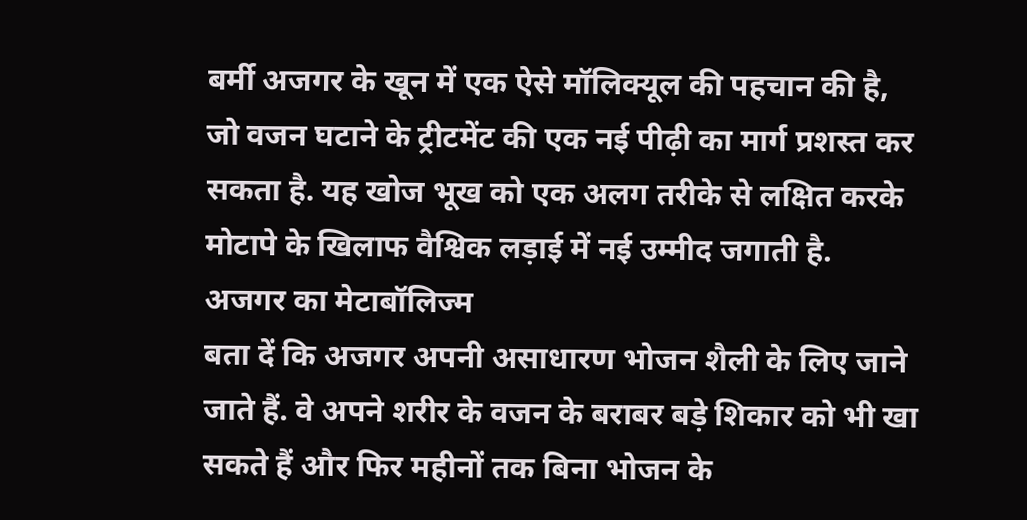बर्मी अजगर के खून में एक ऐसे मॉलिक्यूल की पहचान की है, जो वजन घटाने के ट्रीटमेंट की एक नई पीढ़ी का मार्ग प्रशस्त कर सकता है. यह खोज भूख को एक अलग तरीके से लक्षित करके मोटापे के खिलाफ वैश्विक लड़ाई में नई उम्मीद जगाती है.
अजगर का मेटाबॉलिज्म
बता दें कि अजगर अपनी असाधारण भोजन शैली के लिए जाने जाते हैं. वे अपने शरीर के वजन के बराबर बड़े शिकार को भी खा सकते हैं और फिर महीनों तक बिना भोजन के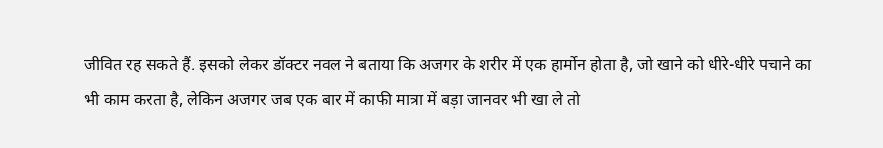जीवित रह सकते हैं. इसको लेकर डॉक्टर नवल ने बताया कि अजगर के शरीर में एक हार्मोन होता है, जो खाने को धीरे-धीरे पचाने का भी काम करता है, लेकिन अजगर जब एक बार में काफी मात्रा में बड़ा जानवर भी खा ले तो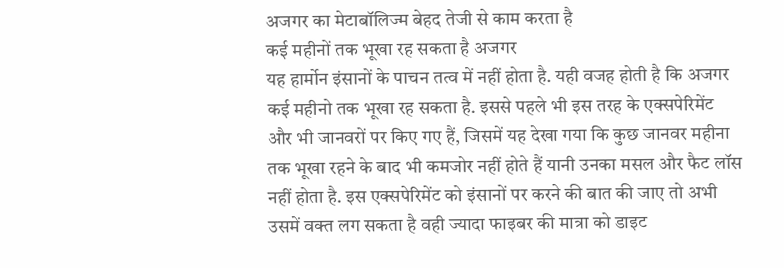अजगर का मेटाबॉलिज्म बेहद तेजी से काम करता है
कई महीनों तक भूखा रह सकता है अजगर
यह हार्मोन इंसानों के पाचन तत्व में नहीं होता है. यही वजह होती है कि अजगर कई महीनो तक भूखा रह सकता है. इससे पहले भी इस तरह के एक्सपेरिमेंट और भी जानवरों पर किए गए हैं, जिसमें यह देखा गया कि कुछ जानवर महीना तक भूखा रहने के बाद भी कमजोर नहीं होते हैं यानी उनका मसल और फैट लॉस नहीं होता है. इस एक्सपेरिमेंट को इंसानों पर करने की बात की जाए तो अभी उसमें वक्त लग सकता है वही ज्यादा फाइबर की मात्रा को डाइट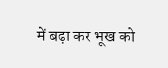में बढ़ा कर भूख को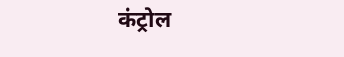कंट्रोल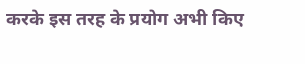करके इस तरह के प्रयोग अभी किए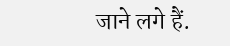जाने लगे हैं.